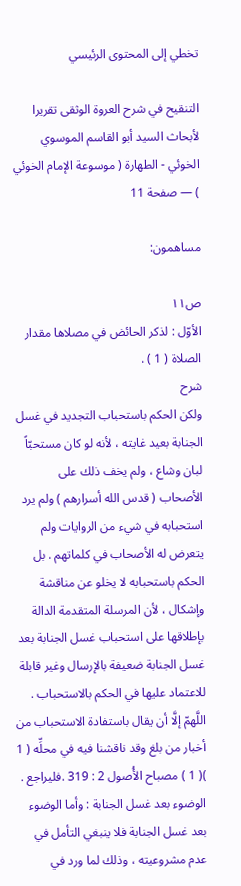تخطي إلى المحتوى الرئيسي

التنقيح في شرح العروة الوثقى تقريرا لأبحاث السيد أبو القاسم الموسوي الخوئي - الطهارة ( موسوعة الإمام الخوئي ) — صفحة 11

مساهمون:

ص١١
الأوّل : لذكر الحائض في مصلاها مقدار الصلاة ( 1 ) .
شرح
ولكن الحكم باستحباب التجديد في غسل الجنابة بعيد غايته ، لأنه لو كان مستحبّاً لبان وشاع ، ولم يخف ذلك على الأصحاب ( قدس الله أسرارهم ) ولم يرد استحبابه في شيء من الروايات ولم يتعرض له الأصحاب في كلماتهم . بل الحكم باستحبابه لا يخلو عن مناقشة وإشكال ، لأن المرسلة المتقدمة الدالة بإطلاقها على استحباب غسل الجنابة بعد غسل الجنابة ضعيفة بالإرسال وغير قابلة للاعتماد عليها في الحكم بالاستحباب . اللَّهمّ إلَّا أن يقال باستفادة الاستحباب من أخبار من بلغ وقد ناقشنا فيه في محلِّه ( 1 )( 1 ) مصباح الأُصول 2 : 319 .فليراجع . الوضوء بعد غسل الجنابة : وأما الوضوء بعد غسل الجنابة فلا ينبغي التأمل في عدم مشروعيته ، وذلك لما ورد في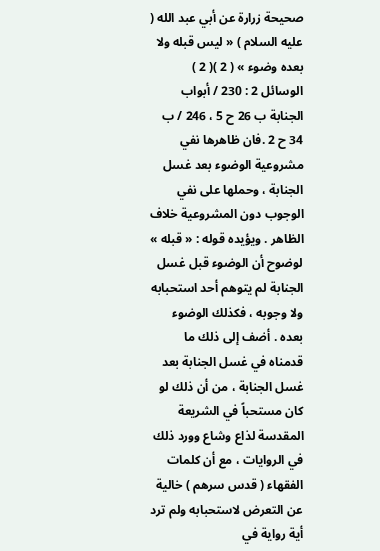صحيحة زرارة عن أبي عبد الله ( عليه السلام ) « ليس قبله ولا بعده وضوء » ( 2 )( 2 ) الوسائل 2 : 230 / أبواب الجنابة ب 26 ح 5 ، 246 / ب 34 ح 2 .فان ظاهرها نفي مشروعية الوضوء بعد غسل الجنابة ، وحملها على نفي الوجوب دون المشروعية خلاف الظاهر . ويؤيده قوله : « قبله » لوضوح أن الوضوء قبل غسل الجنابة لم يتوهم أحد استحبابه ولا وجوبه ، فكذلك الوضوء بعده . أضف إلى ذلك ما قدمناه في غسل الجنابة بعد غسل الجنابة ، من أن ذلك لو كان مستحباً في الشريعة المقدسة لذاع وشاع وورد ذلك في الروايات ، مع أن كلمات الفقهاء ( قدس سرهم ) خالية عن التعرض لاستحبابه ولم ترد أية رواية في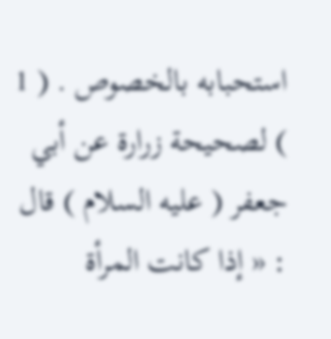استحبابه بالخصوص . ( 1 ) لصحيحة زرارة عن أبي جعفر ( عليه السلام ) قال : « إذا كانت المرأة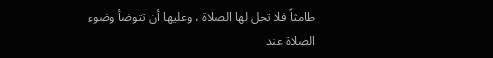طامثاً فلا تحل لها الصلاة ، وعليها أن تتوضأ وضوء الصلاة عند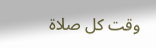وقت كل صلاة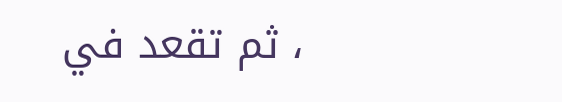، ثم تقعد في